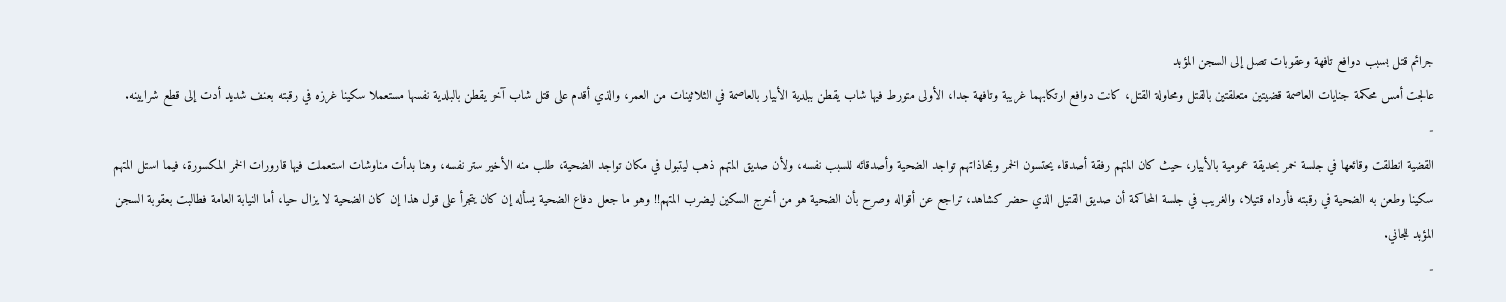جرائم قتل بسبب دوافع تافهة وعقوبات تصل إلى السجن المؤبد
عالجت أمس محكمة جنايات العاصمة قضيتين متعلقتين بالقتل ومحاولة القتل، كانت دوافع ارتكابهما غريبة وتافهة جدا، الأولى متورط فيها شاب يقطن ببلدية الأبيار بالعاصمة في الثلاثينات من العمر، والذي أقدم على قتل شاب آخر يقطن بالبلدية نفسها مستعملا سكينا غرزه في رقبته بعنف شديد أدت إلى قطع شرايينه.
-
القضية انطلقت وقائعها في جلسة خمر بحديقة عمومية بالأبيار، حيث كان المتهم رفقة أصدقاء يحتسون الخمر وبمحاذاتهم تواجد الضحية وأصدقائه للسبب نفسه، ولأن صديق المتهم ذهب ليتبول في مكان تواجد الضحية، طلب منه الأخير ستر نفسه، وهنا بدأت مناوشات استعملت فيها قارورات الخمر المكسورة، فيما استل المتهم سكينا وطعن به الضحية في رقبته فأرداه قتيلا، والغريب في جلسة المحاكمة أن صديق القتيل الذي حضر كشاهد، تراجع عن أقواله وصرح بأن الضحية هو من أخرج السكين ليضرب المتهم!! وهو ما جعل دفاع الضحية يسأله إن كان يتجرأ على قول هذا إن كان الضحية لا يزال حيا، أما النيابة العامة فطالبت بعقوبة السجن المؤبد للجاني.
-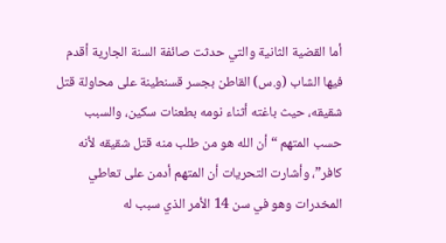أما القضية الثانية والتي حدثت صائفة السنة الجارية أقدم فيها الشاب (و.س) القاطن بجسر قسنطينة على محاولة قتل شقيقه، حيث باغته أثناء نومه بطعنات سكين، والسبب حسب المتهم “أن الله هو من طلب منه قتل شقيقه لأنه كافر”، وأشارت التحريات أن المتهم أدمن على تعاطي المخدرات وهو في سن 14 الأمر الذي سبب له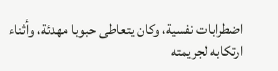اضطرابات نفسية، وكان يتعاطى حبوبا مهدئة، وأثناء ارتكابه لجريمته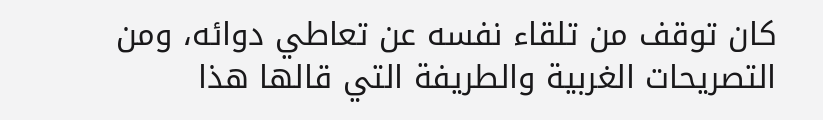كان توقف من تلقاء نفسه عن تعاطي دوائه، ومن التصريحات الغربية والطريفة التي قالها هذا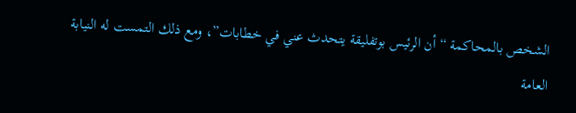الشخص بالمحاكمة “أن الرئيس بوتفليقة يتحدث عني في خطابات”، ومع ذلك التمست له النيابة العامة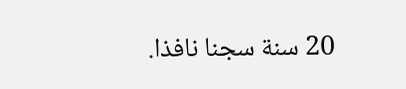20 سنة سجنا نافذا.